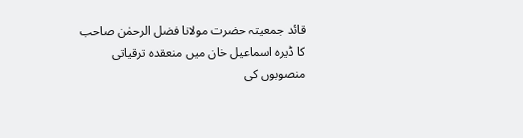قائد جمعیتہ حضرت مولانا فضل الرحمٰن صاحب کا ڈیرہ اسماعیل خان میں منعقدہ ترقیاتی منصوبوں کی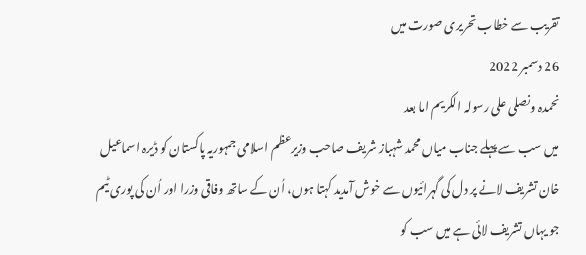تقریب سے خطاب تحریری صورت میں
26 دسمبر 2022
نحمدہ ونصلی علی رسولہ الکریم اما بعد
میں سب سے پہلے جناب میاں محمد شہباز شریف صاحب وزیرعظم اسلامی جمہوریہ پاکستان کو ڈیرہ اسماعیل خان تشریف لانے پر دل کی گہرائیوں سے خوش آمدید کہتا ہوں، اُن کے ساتھ وفاقی وزرا اور اُن کی پوری ٹیم جو یہاں تشریف لائی ہے میں سب کو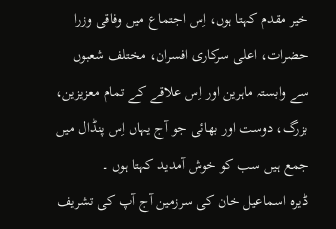خیر مقدم کہتا ہوں، اِس اجتماع میں وفاقی وزرا حضرات، اعلی سرکاری افسران، مختلف شعبوں سے وابستہ ماہرین اور اِس علاقے کے تمام معزیزین، بزرگ، دوست اور بھائی جو آج یہاں اِس پنڈال میں جمع ہیں سب کو خوش آمدید کہتا ہوں ۔
ڈیرہ اسماعیل خان کی سرزمین آج آپ کی تشریف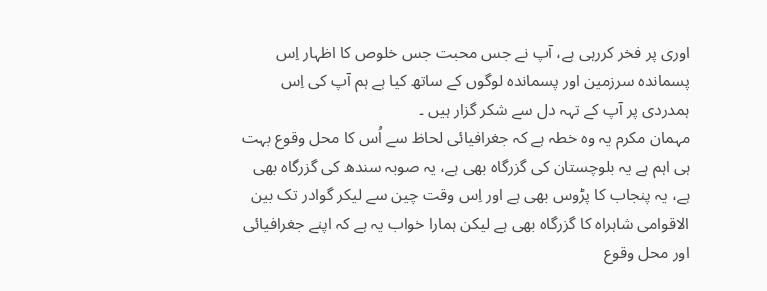اوری پر فخر کررہی ہے، آپ نے جس محبت جس خلوص کا اظہار اِس پسماندہ سرزمین اور پسماندہ لوگوں کے ساتھ کیا ہے ہم آپ کی اِس ہمدردی پر آپ کے تہہ دل سے شکر گزار ہیں ۔
مہمان مکرم یہ وہ خطہ ہے کہ جغرافيائی لحاظ سے اُس کا محل وقوع بہت ہی اہم ہے یہ بلوچستان کی گزرگاہ بھی ہے، یہ صوبہ سندھ کی گزرگاہ بھی ہے، یہ پنجاب کا پڑوس بھی ہے اور اِس وقت چین سے لیکر گوادر تک بین الاقوامی شاہراہ کا گزرگاہ بھی ہے لیکن ہمارا خواب یہ ہے کہ اپنے جغرافيائی اور محل وقوع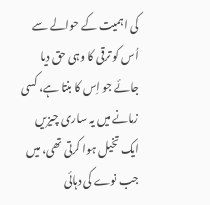کی اہمیت کے حوالے سے اُس کو ترقی کا وہی حق دیا جائے جو اِس کا بنتا ہے، کسی زمانے میں یہ ساری چیزیں ایک تخیل ہوا کرتی تھی، میں جب نوے کی دہائی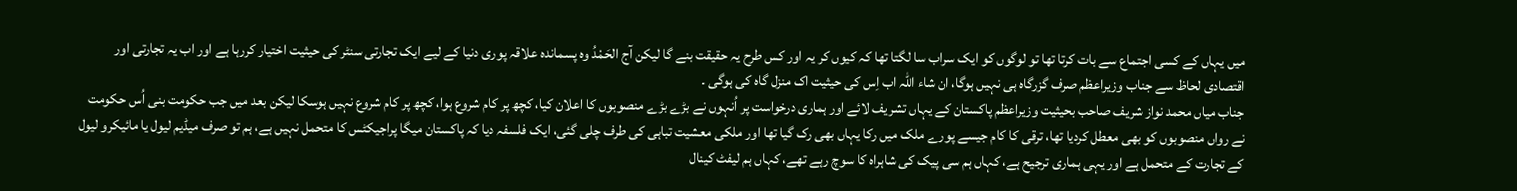میں یہاں کے کسی اجتماع سے بات کرتا تھا تو لوگوں کو ایک سراب سا لگتا تھا کہ کیوں کر یہ اور کس طرح یہ حقیقت بنے گا لیکن آج الحَمْدُ وہ پسماندہ علاقہ پوری دنیا کے لیے ایک تجارتی سنٹر کی حیثیت اختیار کررہا ہے اور اب یہ تجارتی اور اقتصادی لحاظ سے جناب وزیراعظم صرف گزرگاہ ہی نہیں ہوگا، ان شاء اللّٰہ اب اِس کی حیثیت اک منزل گاہ کی ہوگی ۔
جناب میاں محمد نواز شریف صاحب بحیثیت وزیراعظم پاکستان کے یہاں تشریف لائے اور ہماری درخواست پر اُنہوں نے بڑے بڑے منصوبوں کا اعلان کیا، کچھ پر کام شروع ہوا، کچھ پر کام شروع نہیں ہوسکا لیکن بعد میں جب حکومت بنی اُس حکومت نے رواں منصوبوں کو بھی معطل کردیا تھا، ترقی کا کام جیسے پورے ملک میں رکا یہاں بھی رک گیا تھا اور ملکی معشیت تباہی کی طرف چلی گئی، ایک فلسفہ دیا کہ پاکستان میگا پراجیکٹس کا متحمل نہیں ہے، ہم تو صرف میڈیم لیول یا مائیکرو لیول کے تجارت کے متحمل ہے اور یہی ہماری ترجيح ہے، کہاں ہم سی پیک کی شاہراہ کا سوچ رہے تھے، کہاں ہم لیفٹ کینال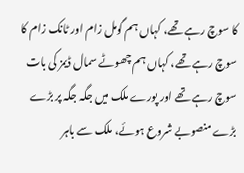کا سوچ رہے تھے، کہاں ہم گومل زام اور ٹانک زام کا سوچ رہے تھے، کہاں ہم چھوٹے سمال ڈیمز کی بات سوچ رہے تھے اور پورے ملک میں جگہ جگہ پر بڑے بڑے منصوبے شروع ہوئے، ملک سے باہر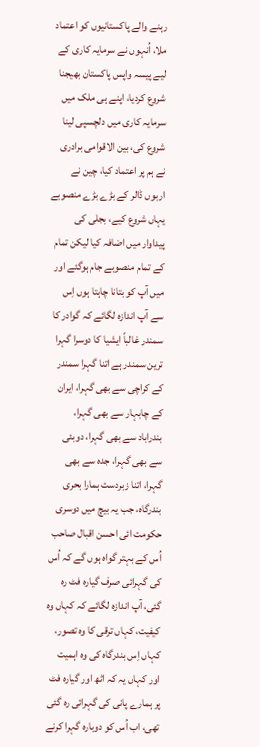رہنے والے پاکستانیوں کو اعتماد ملا، اُنہوں نے سرمایہ کاری کے لیے پیسہ واپس پاکستان بھیجنا شروع کردیا، اپنے ہی ملک میں سرمایہ کاری میں دلچسپی لینا شروع کی، بین الاقوامی برادری نے ہم پر اعتماد کیا، چین نے اربوں ڈالر کے بڑے بڑے منصوبے یہاں شروع کیے، بجلی کی پیداوار میں اضافہ کیا لیکن تمام کے تمام منصوبے جام ہوگئے اور میں آپ کو بتانا چاہتا ہوں اِس سے آپ اندازہ لگائے کہ گوادر کا سمندر غالباً ایشیا کا دوسرا گہرا ترین سمندر ہے اتنا گہرا سمندر کے کراچی سے بھی گہرا، ایران کے چابہار سے بھی گہرا، بندراباد سے بھی گہرا، دوبئی سے بھی گہرا، جدہ سے بھی گہرا، اتنا زبردست ہمارا بحری بندرگاہ، جب یہ بیچ میں دوسری حکومت ائی احسن اقبال صاحب اُس کے بہتر گواہ ہوں گے کہ اُس کی گہرائی صرف گیارہ فٹ رہ گئی، آپ اندازہ لگائے کہ کہاں وہ کیفیت، کہاں ترقی کا وہ تصور، کہاں اِس بندرگاہ کی وہ اہمیت اور کہاں یہ کہ اٹھ اور گیارہ فٹ پر ہمارے پانی کی گہرائی رہ گئی تھی، اب اُس کو دوبارہ گہرا کرنے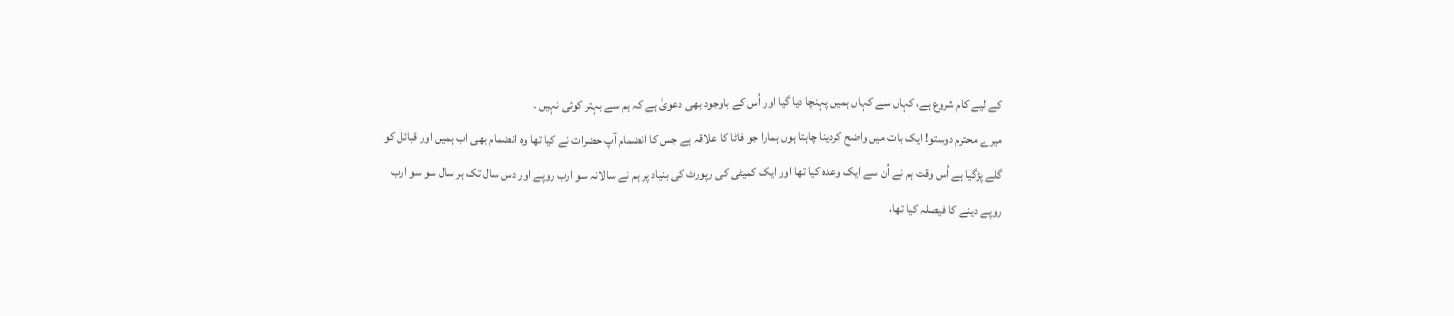کے لیے کام شروع ہے، کہاں سے کہاں ہمیں پہنچا دیا گیا اور اُس کے باوجود بھی دعویٰ ہے کہ ہم سے بہتر کوئی نہیں ۔
میرے محترم دوستو! ایک بات میں واضح کردینا چاہتا ہوں ہمارا جو فاٹا کا علاقہ ہے جس کا انضمام آپ حضرات نے کیا تھا وہ انضمام بھی اب ہمیں اور قبائل کو گلے پڑگیا ہے اُس وقت ہم نے اُن سے ایک وعدہ کیا تھا اور ایک کمیٹی کی رپورٹ کی بنیاد پر ہم نے سالانہ سو ارب روپے اور دس سال تک ہر سال سو سو ارب روپے دینے کا فیصلہ کیا تھا،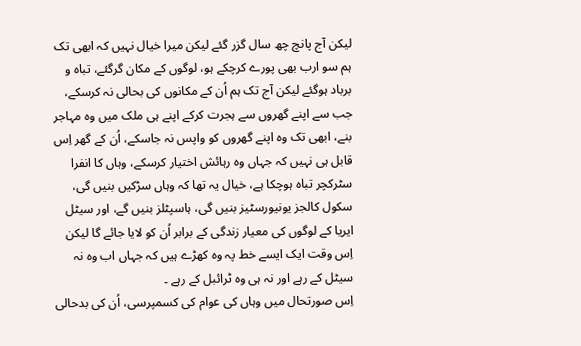لیکن آج پانچ چھ سال گزر گئے لیکن میرا خیال نہیں کہ ابھی تک ہم سو ارب بھی پورے کرچکے ہو، لوگوں کے مکان گرگئے، تباہ و برباد ہوگئے لیکن آج تک ہم اُن کے مکانوں کی بحالی نہ کرسکے، جب سے اپنے گھروں سے ہجرت کرکے اپنے ہی ملک میں وہ مہاجر بنے، ابھی تک وہ اپنے گھروں کو واپس نہ جاسکے، اُن کے گھر اِس قابل ہی نہیں کہ جہاں وہ رہائش اختیار کرسکے، وہاں کا انفرا سٹرکچر تباہ ہوچکا ہے، خیال یہ تھا کہ وہاں سڑکیں بنیں گی، سکول کالجز یونیورسٹیز بنیں گی، ہاسپٹلز بنیں گے، اور سیٹل ایریا کے لوگوں کی معیار زندگی کے برابر اُن کو لایا جائے گا لیکن اِس وقت ایک ایسے خط پہ وہ کھڑے ہیں کہ جہاں اب وہ نہ سیٹل کے رہے اور نہ ہی وہ ٹرائبل کے رہے ۔
اِس صورتحال میں وہاں کی عوام کی کسمپرسی، اُن کی بدحالی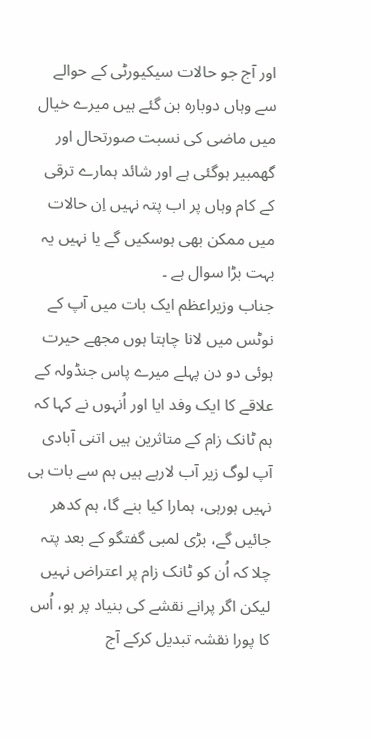اور آج جو حالات سیکیورٹی کے حوالے سے وہاں دوبارہ بن گئے ہیں میرے خیال میں ماضی کی نسبت صورتحال اور گھمبیر ہوگئی ہے اور شائد ہمارے ترقی کے کام وہاں پر اب پتہ نہیں اِن حالات میں ممکن بھی ہوسکیں گے یا نہیں یہ بہت بڑا سوال ہے ۔
جناب وزیراعظم ایک بات میں آپ کے نوٹس میں لانا چاہتا ہوں مجھے حیرت ہوئی دو دن پہلے میرے پاس جنڈولہ کے علاقے کا ایک وفد ایا اور اُنہوں نے کہا کہ ہم ٹانک زام کے متاثرین ہیں اتنی آبادی آپ لوگ زیر آب لارہے ہیں ہم سے بات ہی نہیں ہورہی، ہمارا کیا بنے گا، ہم کدھر جائیں گے، بڑی لمبی گفتگو کے بعد پتہ چلا کہ اُن کو ٹانک زام پر اعتراض نہیں لیکن اگر پرانے نقشے کی بنیاد پر ہو، اُس کا پورا نقشہ تبدیل کرکے آج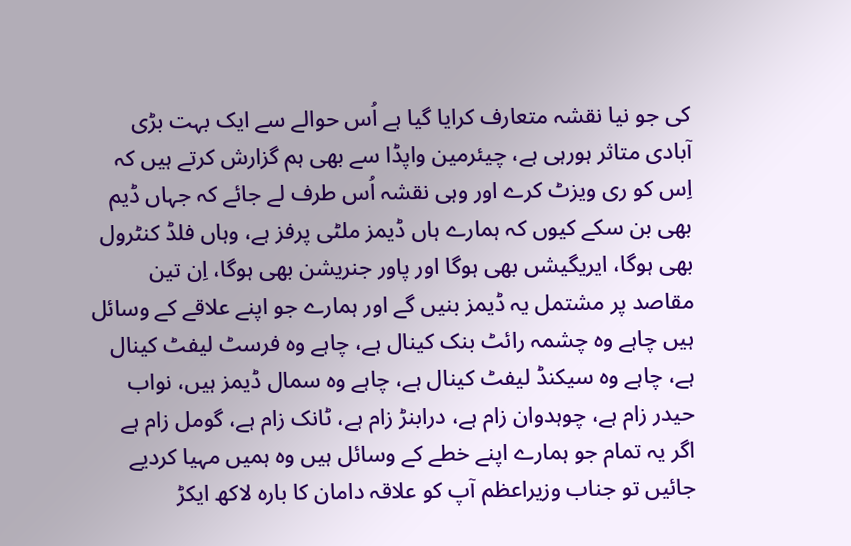کی جو نیا نقشہ متعارف کرایا گیا ہے اُس حوالے سے ایک بہت بڑی آبادی متاثر ہورہی ہے، چیئرمین واپڈا سے بھی ہم گزارش کرتے ہیں کہ اِس کو ری ویزٹ کرے اور وہی نقشہ اُس طرف لے جائے کہ جہاں ڈیم بھی بن سکے کیوں کہ ہمارے ہاں ڈیمز ملٹی پرفز ہے، وہاں فلڈ کنٹرول بھی ہوگا، ایریگیشں بھی ہوگا اور پاور جنریشن بھی ہوگا، اِن تین مقاصد پر مشتمل یہ ڈیمز بنیں گے اور ہمارے جو اپنے علاقے کے وسائل ہیں چاہے وہ چشمہ رائٹ بنک کینال ہے، چاہے وہ فرسٹ لیفٹ کینال ہے، چاہے وہ سیکنڈ لیفٹ کینال ہے، چاہے وہ سمال ڈیمز ہیں، نواب حیدر زام ہے، چوہدوان زام ہے، درابنڑ زام ہے، ٹانک زام ہے، گومل زام ہے اگر یہ تمام جو ہمارے اپنے خطے کے وسائل ہیں وہ ہمیں مہیا کردیے جائیں تو جناب وزیراعظم آپ کو علاقہ دامان کا بارہ لاکھ ایکڑ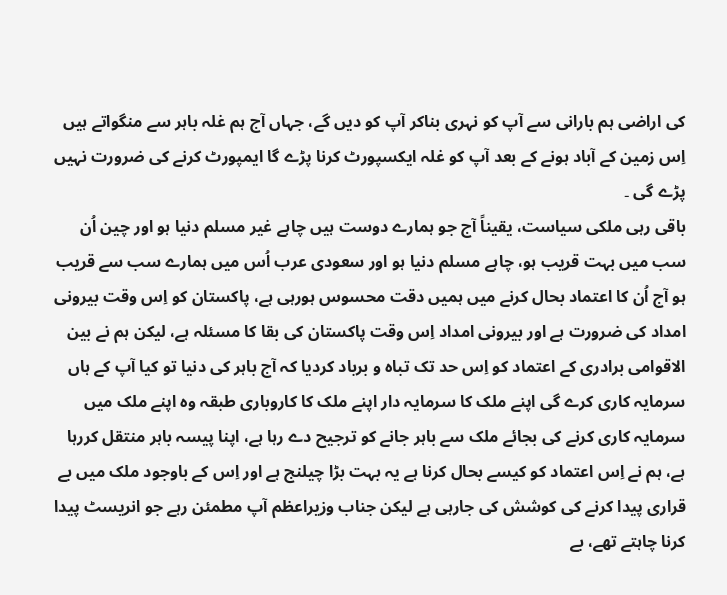کی اراضی ہم بارانی سے آپ کو نہری بناکر آپ کو دیں گے، جہاں آج ہم غلہ باہر سے منگواتے ہیں اِس زمین کے آباد ہونے کے بعد آپ کو غلہ ایکسپورٹ کرنا پڑے گا ایمپورٹ کرنے کی ضرورت نہیں پڑے گی ۔
باقی رہی ملکی سیاست، یقیناً آج جو ہمارے دوست ہیں چاہے غیر مسلم دنیا ہو اور چین اُن سب میں بہت قریب ہو، چاہے مسلم دنیا ہو اور سعودی عرب اُس میں ہمارے سب سے قریب ہو آج اُن کا اعتماد بحال کرنے میں ہمیں دقت محسوس ہورہی ہے، پاکستان کو اِس وقت بیرونی امداد کی ضرورت ہے اور بیرونی امداد اِس وقت پاکستان کی بقا کا مسئلہ ہے، لیکن ہم نے بین الاقوامی برادری کے اعتماد کو اِس حد تک تباہ و برباد کردیا کہ آج باہر کی دنیا تو کیا آپ کے ہاں سرمایہ کاری کرے گی اپنے ملک کا سرمایہ دار اپنے ملک کا کاروباری طبقہ وہ اپنے ملک میں سرمایہ کاری کرنے کی بجائے ملک سے باہر جانے کو ترجيح دے رہا ہے، اپنا پیسہ باہر منتقل کررہا ہے، ہم نے اِس اعتماد کو کیسے بحال کرنا ہے یہ بہت بڑا چیلنج ہے اور اِس کے باوجود ملک میں بے قراری پیدا کرنے کی کوشش کی جارہی ہے لیکن جناب وزیراعظم آپ مطمئن رہے جو انریسٹ پیدا کرنا چاہتے تھے، بے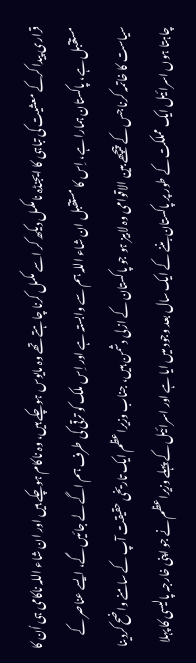قراری پیدا کرکے معشیت کی تباہی کا ایجنڈہ نامکمل دیکھ کر اسے مکمل کرنا چاہتے تھے وہ مایوس ہوچکے ہیں، وہ ناکام ہوچکے ہیں اور ان شاء اللہ ناکامی ہی اُن کا مستقبل ہے، پاکستان ہمارا ہے، اِس کا مستقبل ان شاء اللہ ہم سے وابستہ ہے اور اِس ملک کو ترقی کی طرف ہم اگے لے جائیں گے، ایسے عناصر کے سیاست کا خاتمہ کرنا جس کے پیچھے بین الاقوامی وہ لابیز ہو جو پاکستان کے ازلی دشمن ہیں، جناب وزیراعظم ایک تاریخی حقیقت آپ کے سامنے واضح کردینا چاہتا ہوں اسرا ئیل ایک مملکت کے طور پر پاکستان بننے کے ایک سال بعد وجود میں ایا ہے اور اسرا ئیل کے پہلے وزیراعظم نے جو اپنی خارجہ پالیسی کا پہلا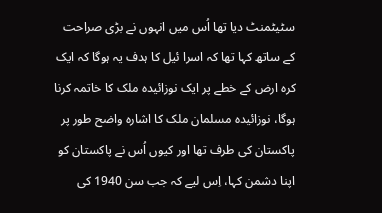سٹیٹمنٹ دیا تھا اُس میں انہوں نے بڑی صراحت کے ساتھ کہا تھا کہ اسرا ئیل کا ہدف یہ ہوگا کہ ایک کرہ ارض کے خطے پر ایک نوزائیدہ ملک کا خاتمہ کرنا ہوگا، نوزائیدہ مسلمان ملک کا اشارہ واضح طور پر پاکستان کی طرف تھا اور کیوں اُس نے پاکستان کو اپنا دشمن کہا، اِس لیے کہ جب سن 1940 کی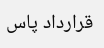قرارداد پاس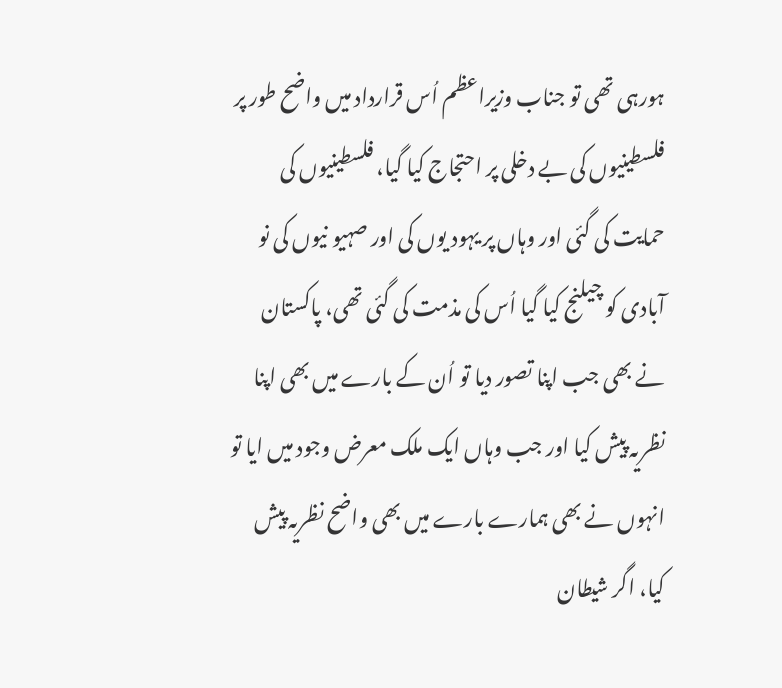ہورہی تھی تو جناب وزیراعظم اُس قرارداد میں واضح طور پر فلسطینیوں کی بے دخلی پر احتجاج کیا گیا، فلسطینیوں کی حمایت کی گئی اور وہاں پر یہود یوں کی اور صہیو نیوں کی نو آبادی کو چیلنج کیا گیا اُس کی مذمت کی گئی تھی، پاکستان نے بھی جب اپنا تصور دیا تو اُن کے بارے میں بھی اپنا نظریہ پیش کیا اور جب وہاں ایک ملک معرض وجود میں ایا تو انہوں نے بھی ہمارے بارے میں بھی واضح نظریہ پیش کیا، اگر شیطان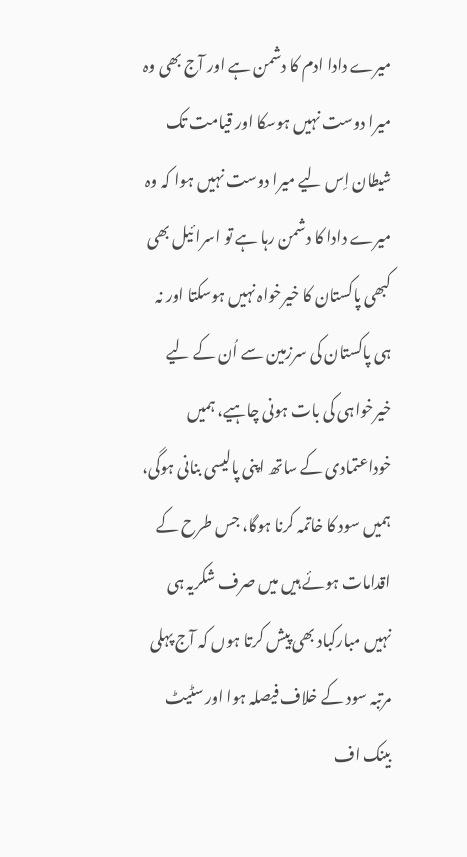میرے دادا ادم کا دشمن ہے اور آج بھی وہ میرا دوست نہیں ہوسکا اور قیامت تک شیطان اِس لیے میرا دوست نہیں ہوا کہ وہ میرے دادا کا دشمن رہا ہے تو اسرا ئیل بھی کبھی پاکستان کا خیرخواہ نہیں ہوسکتا اور نہ ہی پاکستان کی سرزمین سے اُن کے لیے خیرخواہی کی بات ہونی چاہیے، ہمیں خوداعتمادی کے ساتھ اپنی پالیسی بنانی ہوگی، ہمیں سود کا خاتمہ کرنا ہوگا، جس طرح کے اقدامات ہوئے ہیں میں صرف شکریہ ہی نہیں مبارکباد بھی پیش کرتا ہوں کہ آج پہلی مرتبہ سود کے خلاف فیصلہ ہوا اور سٹیٹ بینک اف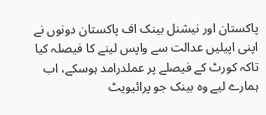پاکستان اور نیشنل بینک اف پاکستان دونوں نے اپنی اپیلیں عدالت سے واپس لینے کا فیصلہ کیا تاکہ کورٹ کے فیصلے پر عملدرامد ہوسکے، اب ہمارے لیے وہ بینک جو پرائیویٹ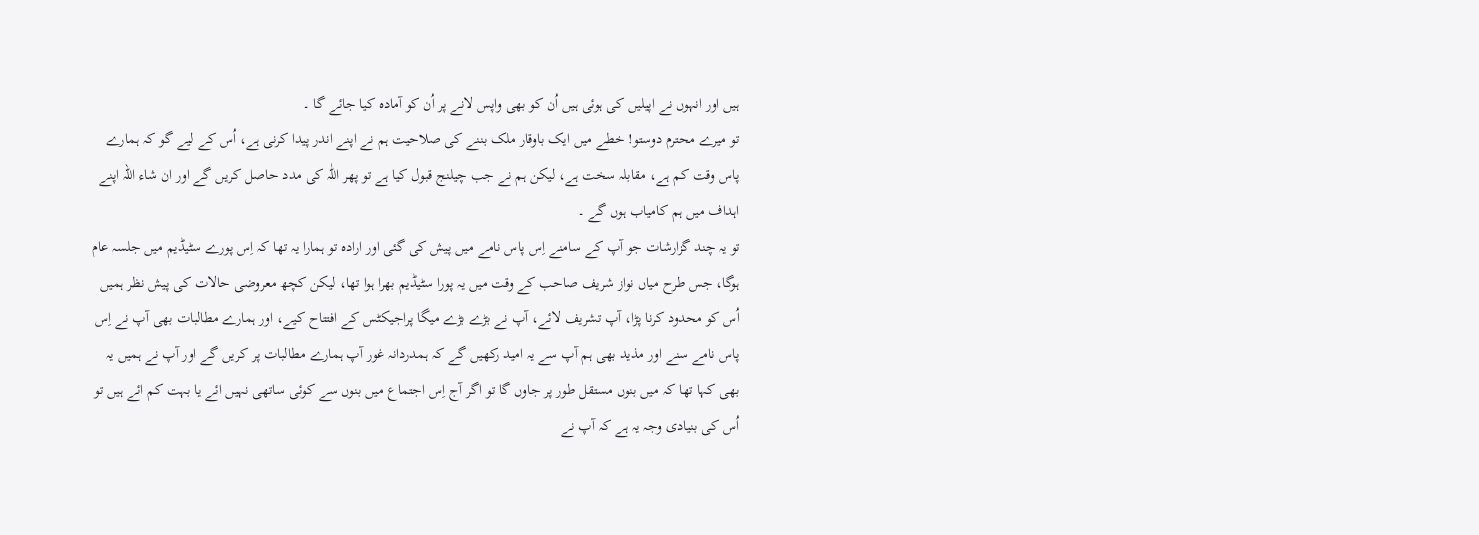ہیں اور انہوں نے اپیلیں کی ہوئی ہیں اُن کو بھی واپس لانے پر اُن کو آمادہ کیا جائے گا ۔
تو میرے محترم دوستو! خطے میں ایک باوقار ملک بننے کی صلاحيت ہم نے اپنے اندر پیدا کرنی ہے، اُس کے لیے گو کہ ہمارے پاس وقت کم ہے، مقابلہ سخت ہے، لیکن ہم نے جب چیلنج قبول کیا ہے تو پھر اللّٰہ کی مدد حاصل کریں گے اور ان شاء اللہ اپنے اہداف میں ہم کامیاب ہوں گے ۔
تو یہ چند گزارشات جو آپ کے سامنے اِس پاس نامے میں پیش کی گئی اور ارادہ تو ہمارا یہ تھا کہ اِس پورے سٹیڈیم میں جلسہ عام ہوگا، جس طرح میاں نواز شریف صاحب کے وقت میں یہ پورا سٹیڈیم بھرا ہوا تھا، لیکن کچھ معروضی حالات کی پیش نظر ہمیں اُس کو محدود کرنا پڑا، آپ تشریف لائے، آپ نے بڑے بڑے میگا پراجیکٹس کے افتتاح کیے، اور ہمارے مطالبات بھی آپ نے اِس پاس نامے سنے اور مذید بھی ہم آپ سے یہ امید رکھیں گے کہ ہمدردانہ غور آپ ہمارے مطالبات پر کریں گے اور آپ نے ہمیں یہ بھی کہا تھا کہ میں بنوں مستقل طور پر جاوں گا تو اگر آج اِس اجتماع میں بنوں سے کوئی ساتھی نہیں ائے یا بہت کم ائے ہیں تو اُس کی بنیادی وجہ یہ ہے کہ آپ نے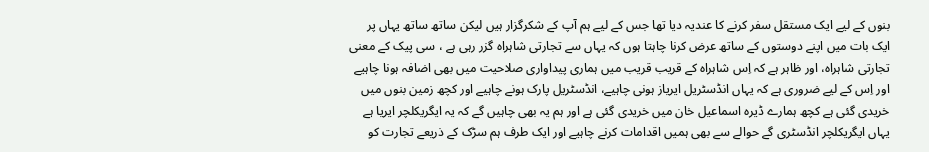بنوں کے لیے ایک مستقل سفر کرنے کا عندیہ دیا تھا جس کے لیے ہم آپ کے شکرگزار ہیں لیکن ساتھ ساتھ یہاں پر ایک بات میں اپنے دوستوں کے ساتھ عرض کرنا چاہتا ہوں کہ یہاں سے تجارتی شاہراہ گزر رہی ہے ، سی پیک کے معنی تجارتی شاہراہ، اور ظاہر ہے کہ اِس شاہراہ کے قریب قریب میں ہماری پیداواری صلاحيت میں بھی اضافہ ہونا چاہیے اور اِس کے لیے ضروری ہے کہ یہاں انڈسٹریل ایریاز ہونی چاہیے، انڈسٹریل پارک ہونے چاہیے اور کچھ زمین بنوں میں خریدی گئی ہے کچھ ہمارے ڈیرہ اسماعیل خان میں خریدی گئی ہے اور ہم یہ بھی چاہیں گے کہ یہ ایگریکلچر ایریا ہے یہاں ایگریکلچر انڈسٹری گے حوالے سے بھی ہمیں اقدامات کرنے چاہیے اور ایک طرف ہم سڑک کے ذریعے تجارت کو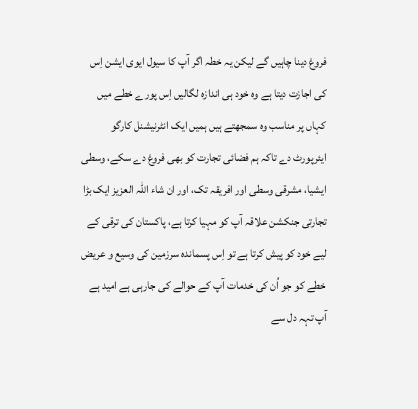فروغ دینا چاہیں گے لیکن یہ خطہ اگر آپ کا سیول ایوی ایشن اِس کی اجازت دیتا ہے وہ خود ہی اندازہ لگالیں اِس پورے خطے میں کہاں پر مناسب وہ سمجھتے ہیں ہمیں ایک انٹرنيشنل کارگو ایئرپورٹ دے تاکہ ہم فضائی تجارت کو بھی فروغ دے سکے، وسطی ایشیا، مشرقی وسطی اور افریقہ تک، اور ان شاء اللہ العزیز ایک بڑا تجارتی جنکشن علاقہ آپ کو مہیا کرتا ہے، پاکستان کی ترقی کے لیے خود کو پیش کرتا ہے تو اِس پسماندہ سرزمین کی وسیع و عریض خطے کو جو اُن کی خدمات آپ کے حوالے کی جارہی ہے امید ہے آپ تہہ دل سے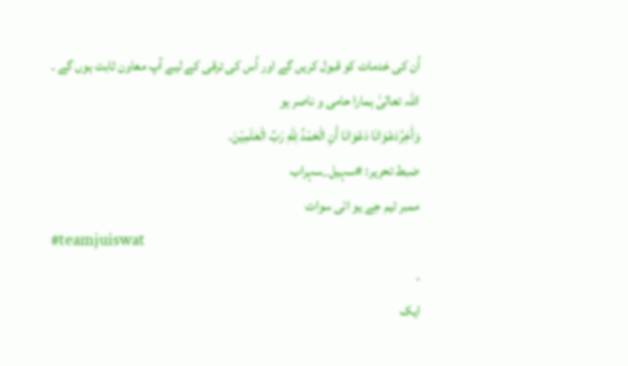اُن کی خدمات کو قبول کریں گے اور اُس کی ترقی کے لیے آپ معاون ثابت ہوں گے ۔
اللّٰہ تعالیٰ ہمارا حامی و ناصر ہو
وَأٰخِرُدَعْوَانَا دَعْوَانَا أَنِ الْحَمْدُ لِلّٰهِ رَبِّ الْعٰلَمِیْنَ۔
ضبط تحریر: #سہیل_سہراب
ممبر ٹیم جے یو ائی سوات
#teamjuiswat
۔
ایک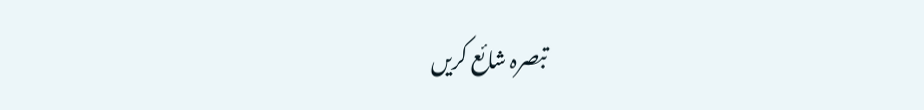تبصرہ شائع کریں